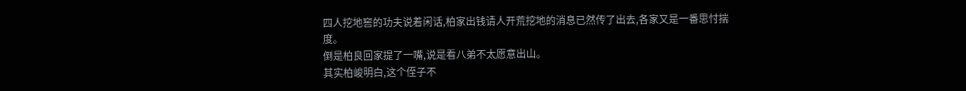四人挖地窖的功夫说着闲话,柏家出钱请人开荒挖地的消息已然传了出去,各家又是一番思忖揣度。
倒是柏良回家提了一嘴,说是看八弟不太愿意出山。
其实柏峻明白,这个侄子不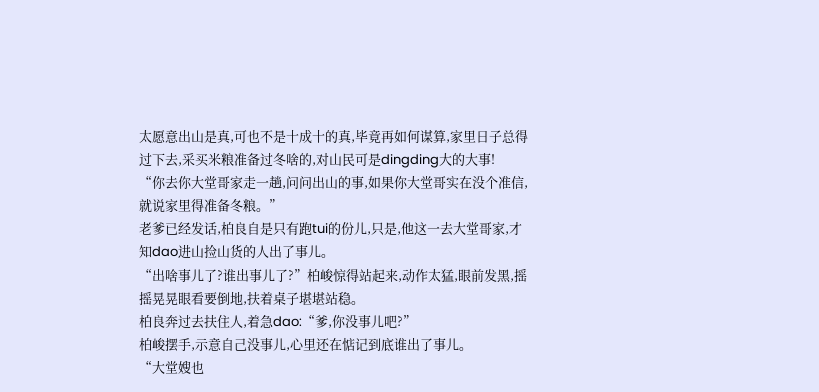太愿意出山是真,可也不是十成十的真,毕竟再如何谋算,家里日子总得过下去,采买米粮准备过冬啥的,对山民可是dingding大的大事!
“你去你大堂哥家走一趟,问问出山的事,如果你大堂哥实在没个准信,就说家里得准备冬粮。”
老爹已经发话,柏良自是只有跑tui的份儿,只是,他这一去大堂哥家,才知dao进山捡山货的人出了事儿。
“出啥事儿了?谁出事儿了?”柏峻惊得站起来,动作太猛,眼前发黑,摇摇晃晃眼看要倒地,扶着桌子堪堪站稳。
柏良奔过去扶住人,着急dao:“爹,你没事儿吧?”
柏峻摆手,示意自己没事儿,心里还在惦记到底谁出了事儿。
“大堂嫂也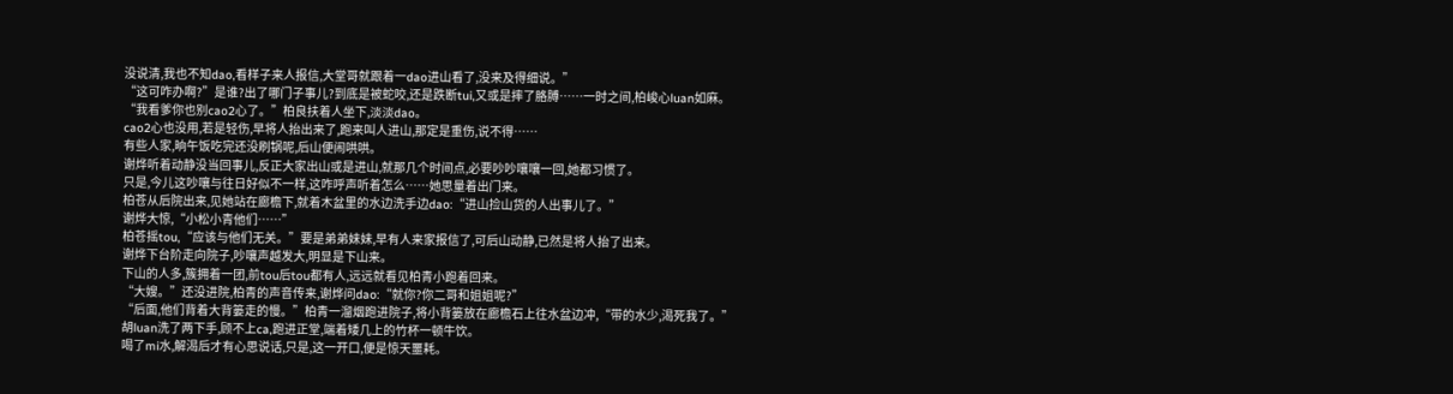没说清,我也不知dao,看样子来人报信,大堂哥就跟着一dao进山看了,没来及得细说。”
“这可咋办啊?”是谁?出了哪门子事儿?到底是被蛇咬,还是跌断tui,又或是摔了胳膊……一时之间,柏峻心luan如麻。
“我看爹你也别cao2心了。”柏良扶着人坐下,淡淡dao。
cao2心也没用,若是轻伤,早将人抬出来了,跑来叫人进山,那定是重伤,说不得……
有些人家,晌午饭吃完还没刷锅呢,后山便闹哄哄。
谢烨听着动静没当回事儿,反正大家出山或是进山,就那几个时间点,必要吵吵嚷嚷一回,她都习惯了。
只是,今儿这吵嚷与往日好似不一样,这咋呼声听着怎么……她思量着出门来。
柏苍从后院出来,见她站在廊檐下,就着木盆里的水边洗手边dao:“进山捡山货的人出事儿了。”
谢烨大惊,“小松小青他们……”
柏苍摇tou,“应该与他们无关。”要是弟弟妹妹,早有人来家报信了,可后山动静,已然是将人抬了出来。
谢烨下台阶走向院子,吵嚷声越发大,明显是下山来。
下山的人多,簇拥着一团,前tou后tou都有人,远远就看见柏青小跑着回来。
“大嫂。”还没进院,柏青的声音传来,谢烨问dao:“就你?你二哥和姐姐呢?”
“后面,他们背着大背篓走的慢。”柏青一溜烟跑进院子,将小背篓放在廊檐石上往水盆边冲,“带的水少,渴死我了。”
胡luan洗了两下手,顾不上ca,跑进正堂,端着矮几上的竹杯一顿牛饮。
喝了mi水,解渴后才有心思说话,只是,这一开口,便是惊天噩耗。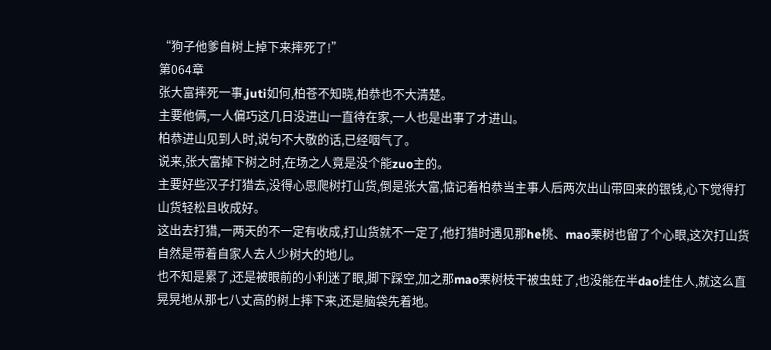“狗子他爹自树上掉下来摔死了!”
第064章
张大富摔死一事,juti如何,柏苍不知晓,柏恭也不大清楚。
主要他俩,一人偏巧这几日没进山一直待在家,一人也是出事了才进山。
柏恭进山见到人时,说句不大敬的话,已经咽气了。
说来,张大富掉下树之时,在场之人竟是没个能zuo主的。
主要好些汉子打猎去,没得心思爬树打山货,倒是张大富,惦记着柏恭当主事人后两次出山带回来的银钱,心下觉得打山货轻松且收成好。
这出去打猎,一两天的不一定有收成,打山货就不一定了,他打猎时遇见那he桃、mao栗树也留了个心眼,这次打山货自然是带着自家人去人少树大的地儿。
也不知是累了,还是被眼前的小利迷了眼,脚下踩空,加之那mao栗树枝干被虫蛀了,也没能在半dao挂住人,就这么直晃晃地从那七八丈高的树上摔下来,还是脑袋先着地。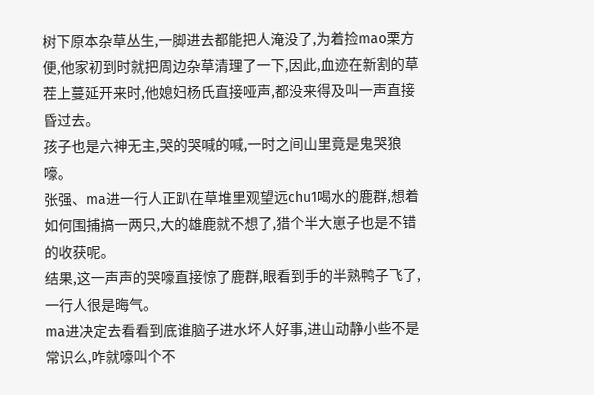树下原本杂草丛生,一脚进去都能把人淹没了,为着捡mao栗方便,他家初到时就把周边杂草清理了一下,因此,血迹在新割的草茬上蔓延开来时,他媳妇杨氏直接哑声,都没来得及叫一声直接昏过去。
孩子也是六神无主,哭的哭喊的喊,一时之间山里竟是鬼哭狼嚎。
张强、ma进一行人正趴在草堆里观望远chu1喝水的鹿群,想着如何围捕搞一两只,大的雄鹿就不想了,猎个半大崽子也是不错的收获呢。
结果,这一声声的哭嚎直接惊了鹿群,眼看到手的半熟鸭子飞了,一行人很是晦气。
ma进决定去看看到底谁脑子进水坏人好事,进山动静小些不是常识么,咋就嚎叫个不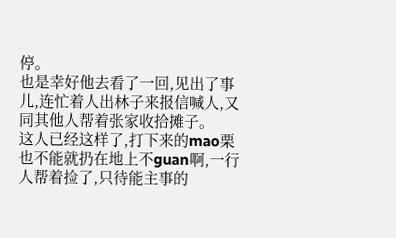停。
也是幸好他去看了一回,见出了事儿,连忙着人出林子来报信喊人,又同其他人帮着张家收拾摊子。
这人已经这样了,打下来的mao栗也不能就扔在地上不guan啊,一行人帮着捡了,只待能主事的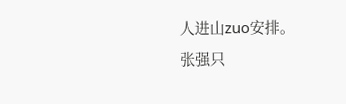人进山zuo安排。
张强只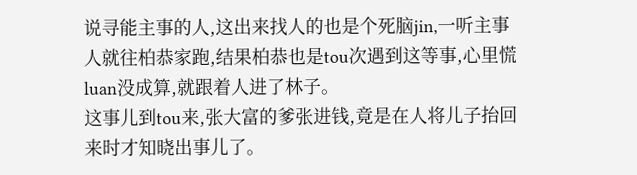说寻能主事的人,这出来找人的也是个死脑jin,一听主事人就往柏恭家跑,结果柏恭也是tou次遇到这等事,心里慌luan没成算,就跟着人进了林子。
这事儿到tou来,张大富的爹张进钱,竟是在人将儿子抬回来时才知晓出事儿了。